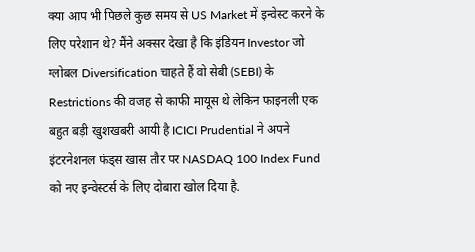क्या आप भी पिछले कुछ समय से US Market में इन्वेस्ट करने के लिए परेशान थे? मैंने अक्सर देखा है कि इंडियन Investor जो ग्लोबल Diversification चाहते हैं वो सेबी (SEBI) के Restrictions की वजह से काफी मायूस थे लेकिन फाइनली एक बहुत बड़ी खुशखबरी आयी है ICICI Prudential ने अपने इंटरनेशनल फंड्स खास तौर पर NASDAQ 100 Index Fund को नए इन्वेस्टर्स के लिए दोबारा खोल दिया है.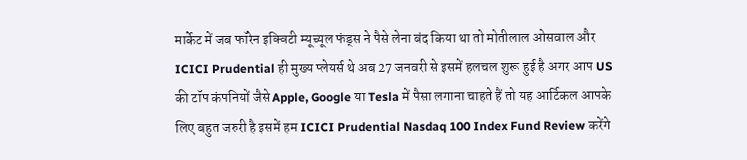मार्केट में जब फॉरेन इक्विटी म्यूच्यूल फंड्स ने पैसे लेना बंद किया था तो मोतीलाल ओसवाल और ICICI Prudential ही मुख्य प्लेयर्स थे अब 27 जनवरी से इसमें हलचल शुरू हुई है अगर आप US की टॉप कंपनियों जैसे Apple, Google या Tesla में पैसा लगाना चाहते हैं तो यह आर्टिकल आपके लिए बहुत जरुरी है इसमें हम ICICI Prudential Nasdaq 100 Index Fund Review करेंगे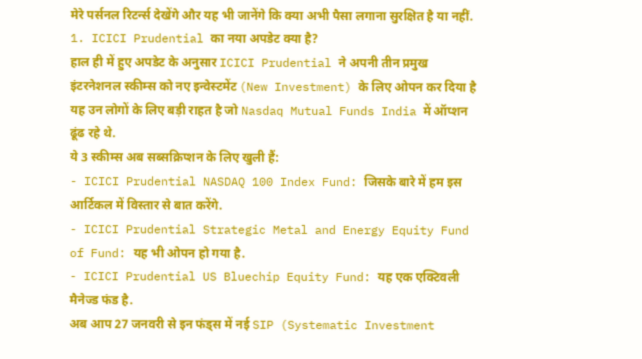मेरे पर्सनल रिटर्न्स देखेंगे और यह भी जानेंगे कि क्या अभी पैसा लगाना सुरक्षित है या नहीं.
1. ICICI Prudential का नया अपडेट क्या है?
हाल ही में हुए अपडेट के अनुसार ICICI Prudential ने अपनी तीन प्रमुख इंटरनेशनल स्कीम्स को नए इन्वेस्टमेंट (New Investment) के लिए ओपन कर दिया है यह उन लोगों के लिए बड़ी राहत है जो Nasdaq Mutual Funds India में ऑप्शन ढूंढ रहे थे.
ये 3 स्कीम्स अब सब्सक्रिप्शन के लिए खुली हैं:
- ICICI Prudential NASDAQ 100 Index Fund: जिसके बारे में हम इस आर्टिकल में विस्तार से बात करेंगे.
- ICICI Prudential Strategic Metal and Energy Equity Fund of Fund: यह भी ओपन हो गया है.
- ICICI Prudential US Bluechip Equity Fund: यह एक एक्टिवली मैनेज्ड फंड है.
अब आप 27 जनवरी से इन फंड्स में नई SIP (Systematic Investment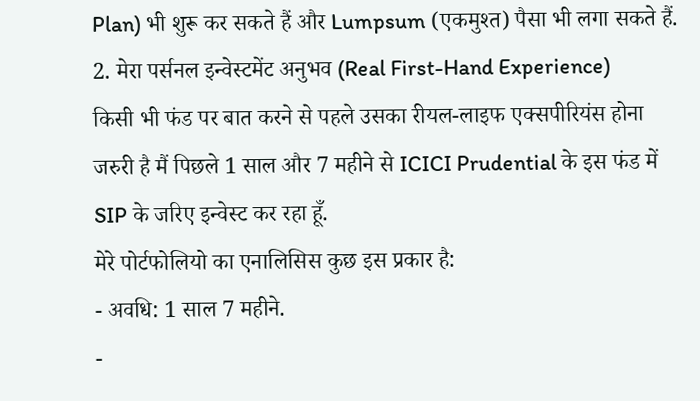Plan) भी शुरू कर सकते हैं और Lumpsum (एकमुश्त) पैसा भी लगा सकते हैं.
2. मेरा पर्सनल इन्वेस्टमेंट अनुभव (Real First-Hand Experience)
किसी भी फंड पर बात करने से पहले उसका रीयल-लाइफ एक्सपीरियंस होना जरुरी है मैं पिछले 1 साल और 7 महीने से ICICI Prudential के इस फंड में SIP के जरिए इन्वेस्ट कर रहा हूँ.
मेरे पोर्टफोलियो का एनालिसिस कुछ इस प्रकार है:
- अवधि: 1 साल 7 महीने.
-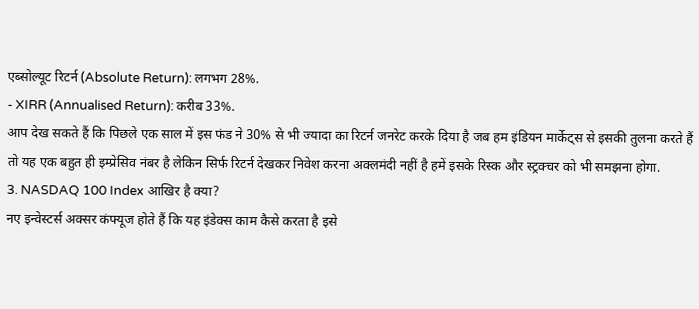एब्सोल्यूट रिटर्न (Absolute Return): लगभग 28%.
- XIRR (Annualised Return): करीब 33%.
आप देख सकते हैं कि पिछले एक साल में इस फंड ने 30% से भी ज्यादा का रिटर्न जनरेट करके दिया है जब हम इंडियन मार्केट्स से इसकी तुलना करते हैं तो यह एक बहुत ही इम्प्रेसिव नंबर है लेकिन सिर्फ रिटर्न देखकर निवेश करना अक्लमंदी नहीं है हमें इसके रिस्क और स्ट्रक्चर को भी समझना होगा.
3. NASDAQ 100 Index आखिर है क्या?
नए इन्वेस्टर्स अक्सर कंफ्यूज होते हैं कि यह इंडेक्स काम कैसे करता है इसे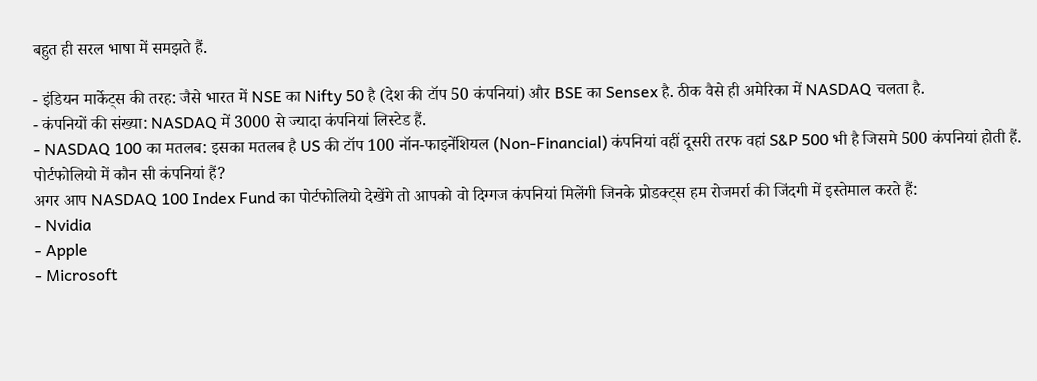बहुत ही सरल भाषा में समझते हैं.

- इंडियन मार्केट्स की तरह: जैसे भारत में NSE का Nifty 50 है (देश की टॉप 50 कंपनियां) और BSE का Sensex है. ठीक वैसे ही अमेरिका में NASDAQ चलता है.
- कंपनियों की संख्या: NASDAQ में 3000 से ज्यादा कंपनियां लिस्टेड हैं.
- NASDAQ 100 का मतलब: इसका मतलब है US की टॉप 100 नॉन-फाइनेंशियल (Non-Financial) कंपनियां वहीं दूसरी तरफ वहां S&P 500 भी है जिसमे 500 कंपनियां होती हैं.
पोर्टफोलियो में कौन सी कंपनियां हैं?
अगर आप NASDAQ 100 Index Fund का पोर्टफोलियो देखेंगे तो आपको वो दिग्गज कंपनियां मिलेंगी जिनके प्रोडक्ट्स हम रोजमर्रा की जिंदगी में इस्तेमाल करते हैं:
- Nvidia
- Apple
- Microsoft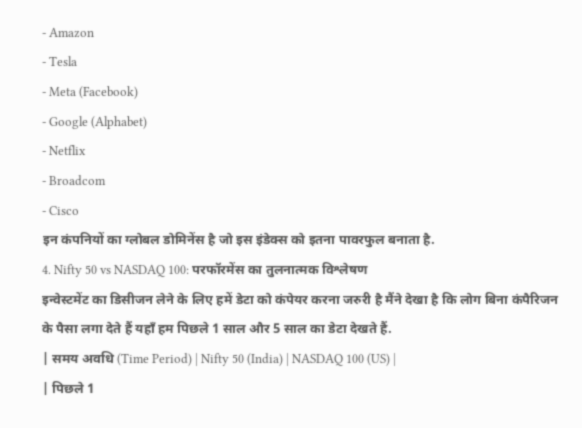- Amazon
- Tesla
- Meta (Facebook)
- Google (Alphabet)
- Netflix
- Broadcom
- Cisco
इन कंपनियों का ग्लोबल डोमिनेंस है जो इस इंडेक्स को इतना पावरफुल बनाता है.
4. Nifty 50 vs NASDAQ 100: परफॉरमेंस का तुलनात्मक विश्लेषण
इन्वेस्टमेंट का डिसीजन लेने के लिए हमें डेटा को कंपेयर करना जरुरी है मैंने देखा है कि लोग बिना कंपैरिजन के पैसा लगा देते हैं यहाँ हम पिछले 1 साल और 5 साल का डेटा देखते हैं.
| समय अवधि (Time Period) | Nifty 50 (India) | NASDAQ 100 (US) |
| पिछले 1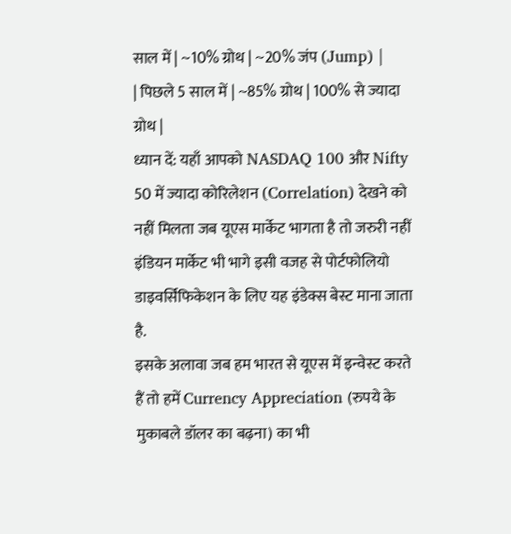साल में | ~10% ग्रोथ | ~20% जंप (Jump) |
| पिछले 5 साल में | ~85% ग्रोथ | 100% से ज्यादा ग्रोथ |
ध्यान दें: यहाँ आपको NASDAQ 100 और Nifty 50 में ज्यादा कोरिलेशन (Correlation) देखने को नहीं मिलता जब यूएस मार्केट भागता है तो जरुरी नहीं इंडियन मार्केट भी भागे इसी वजह से पोर्टफोलियो डाइवर्सिफिकेशन के लिए यह इंडेक्स बेस्ट माना जाता है.
इसके अलावा जब हम भारत से यूएस में इन्वेस्ट करते हैं तो हमें Currency Appreciation (रुपये के मुकाबले डॉलर का बढ़ना) का भी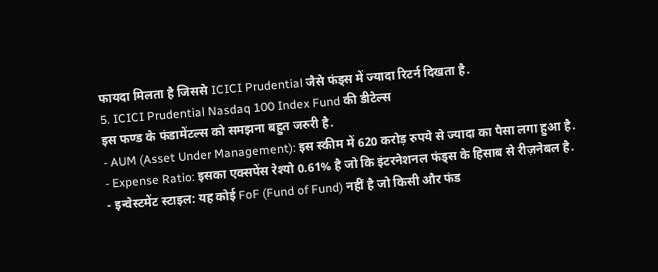फायदा मिलता है जिससे ICICI Prudential जैसे फंड्स में ज्यादा रिटर्न दिखता है.
5. ICICI Prudential Nasdaq 100 Index Fund की डीटेल्स
इस फण्ड के फंडामेंटल्स को समझना बहुत जरुरी है.
- AUM (Asset Under Management): इस स्कीम में 620 करोड़ रुपये से ज्यादा का पैसा लगा हुआ है.
- Expense Ratio: इसका एक्सपेंस रेश्यो 0.61% है जो कि इंटरनेशनल फंड्स के हिसाब से रीज़नेबल है.
- इन्वेस्टमेंट स्टाइल: यह कोई FoF (Fund of Fund) नहीं है जो किसी और फंड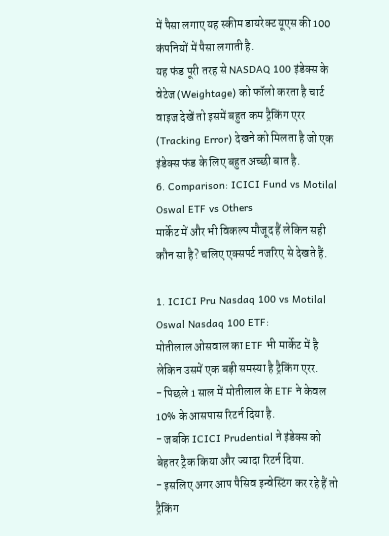में पैसा लगाए यह स्कीम डायरेक्ट यूएस की 100 कंपनियों में पैसा लगाती है.
यह फंड पूरी तरह से NASDAQ 100 इंडेक्स के वेटेज (Weightage) को फॉलो करता है चार्ट वाइज देखें तो इसमें बहुत कम ट्रैकिंग एरर (Tracking Error) देखने को मिलता है जो एक इंडेक्स फंड के लिए बहुत अच्छी बात है.
6. Comparison: ICICI Fund vs Motilal Oswal ETF vs Others
मार्केट में और भी विकल्प मौजूद हैं लेकिन सही कौन सा है? चलिए एक्सपर्ट नजरिए से देखते हैं.

1. ICICI Pru Nasdaq 100 vs Motilal Oswal Nasdaq 100 ETF:
मोतीलाल ओसवाल का ETF भी मार्केट में है लेकिन उसमें एक बड़ी समस्या है ट्रैकिंग एरर.
- पिछले 1 साल में मोतीलाल के ETF ने केवल 10% के आसपास रिटर्न दिया है.
- जबकि ICICI Prudential ने इंडेक्स को बेहतर ट्रैक किया और ज्यादा रिटर्न दिया.
- इसलिए अगर आप पैसिव इन्वेस्टिंग कर रहे हैं तो ट्रैकिंग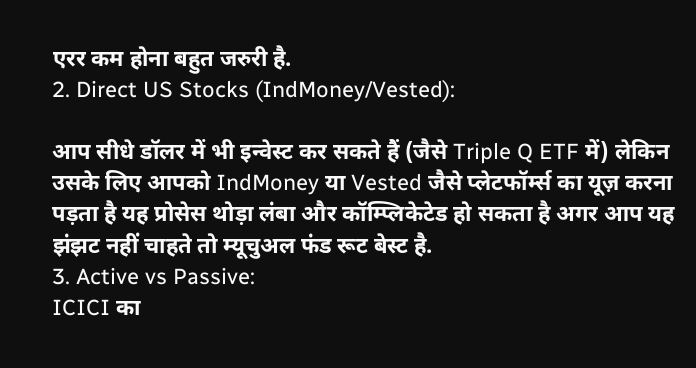एरर कम होना बहुत जरुरी है.
2. Direct US Stocks (IndMoney/Vested):

आप सीधे डॉलर में भी इन्वेस्ट कर सकते हैं (जैसे Triple Q ETF में) लेकिन उसके लिए आपको IndMoney या Vested जैसे प्लेटफॉर्म्स का यूज़ करना पड़ता है यह प्रोसेस थोड़ा लंबा और कॉम्प्लिकेटेड हो सकता है अगर आप यह झंझट नहीं चाहते तो म्यूचुअल फंड रूट बेस्ट है.
3. Active vs Passive:
ICICI का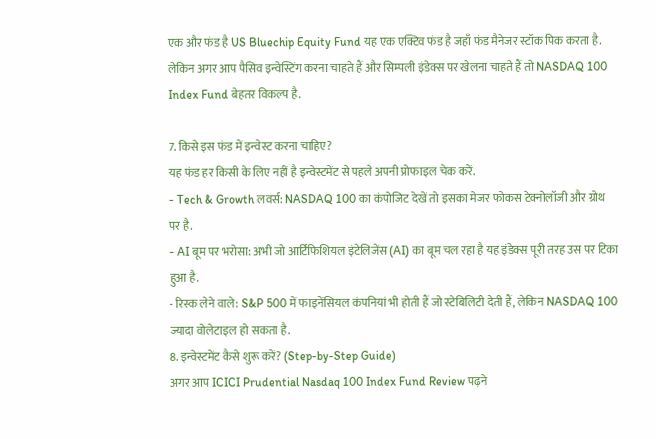एक और फंड है US Bluechip Equity Fund यह एक एक्टिव फंड है जहाँ फंड मैनेजर स्टॉक पिक करता है. लेकिन अगर आप पैसिव इन्वेस्टिंग करना चाहते हैं और सिम्पली इंडेक्स पर खेलना चाहते हैं तो NASDAQ 100 Index Fund बेहतर विकल्प है.

7. किसे इस फंड में इन्वेस्ट करना चाहिए?
यह फंड हर किसी के लिए नहीं है इन्वेस्टमेंट से पहले अपनी प्रोफाइल चेक करें.
- Tech & Growth लवर्स: NASDAQ 100 का कंपोजिट देखें तो इसका मेजर फोकस टेक्नोलॉजी और ग्रोथ पर है.
- AI बूम पर भरोसा: अभी जो आर्टिफिशियल इंटेलिजेंस (AI) का बूम चल रहा है यह इंडेक्स पूरी तरह उस पर टिका हुआ है.
- रिस्क लेने वाले: S&P 500 में फाइनेंसियल कंपनियां भी होती हैं जो स्टेबिलिटी देती हैं, लेकिन NASDAQ 100 ज्यादा वोलेटाइल हो सकता है.
8. इन्वेस्टमेंट कैसे शुरू करें? (Step-by-Step Guide)
अगर आप ICICI Prudential Nasdaq 100 Index Fund Review पढ़ने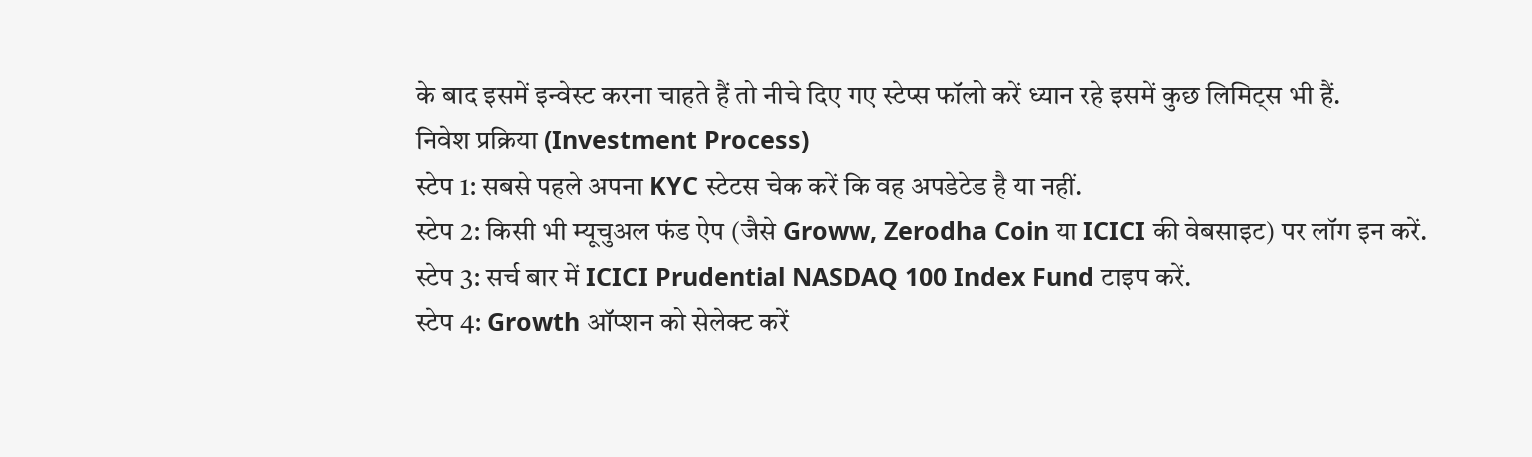के बाद इसमें इन्वेस्ट करना चाहते हैं तो नीचे दिए गए स्टेप्स फॉलो करें ध्यान रहे इसमें कुछ लिमिट्स भी हैं.
निवेश प्रक्रिया (Investment Process)
स्टेप 1: सबसे पहले अपना KYC स्टेटस चेक करें कि वह अपडेटेड है या नहीं.
स्टेप 2: किसी भी म्यूचुअल फंड ऐप (जैसे Groww, Zerodha Coin या ICICI की वेबसाइट) पर लॉग इन करें.
स्टेप 3: सर्च बार में ICICI Prudential NASDAQ 100 Index Fund टाइप करें.
स्टेप 4: Growth ऑप्शन को सेलेक्ट करें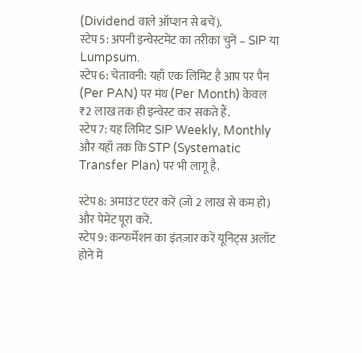(Dividend वाले ऑप्शन से बचें).
स्टेप 5: अपनी इन्वेस्टमेंट का तरीका चुनें – SIP या Lumpsum.
स्टेप 6: चेतावनी: यहाँ एक लिमिट है आप पर पैन (Per PAN) पर मंथ (Per Month) केवल ₹2 लाख तक ही इन्वेस्ट कर सकते हैं.
स्टेप 7: यह लिमिट SIP Weekly, Monthly और यहाँ तक कि STP (Systematic Transfer Plan) पर भी लागू है.

स्टेप 8: अमाउंट एंटर करें (जो 2 लाख से कम हो) और पेमेंट पूरा करें.
स्टेप 9: कन्फर्मेशन का इंतज़ार करें यूनिट्स अलॉट होने में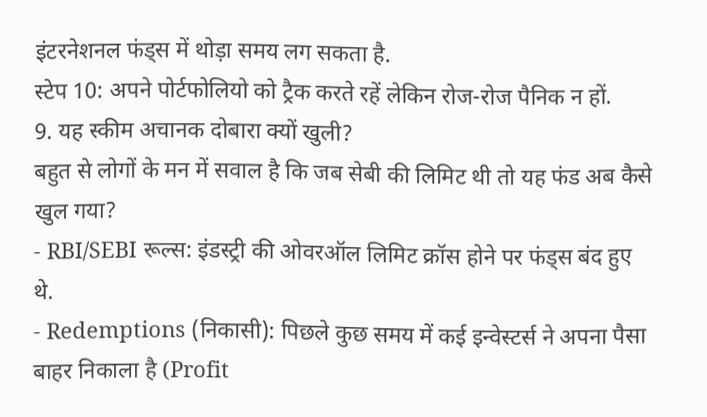इंटरनेशनल फंड्स में थोड़ा समय लग सकता है.
स्टेप 10: अपने पोर्टफोलियो को ट्रैक करते रहें लेकिन रोज-रोज पैनिक न हों.
9. यह स्कीम अचानक दोबारा क्यों खुली?
बहुत से लोगों के मन में सवाल है कि जब सेबी की लिमिट थी तो यह फंड अब कैसे खुल गया?
- RBI/SEBI रूल्स: इंडस्ट्री की ओवरऑल लिमिट क्रॉस होने पर फंड्स बंद हुए थे.
- Redemptions (निकासी): पिछले कुछ समय में कई इन्वेस्टर्स ने अपना पैसा बाहर निकाला है (Profit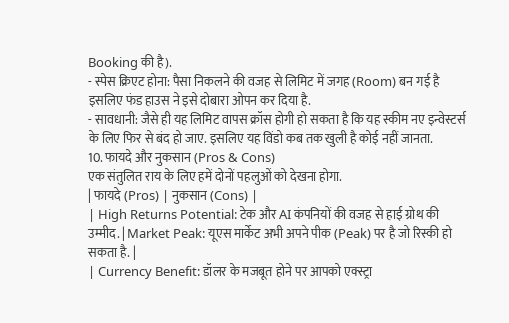Booking की है).
- स्पेस क्रिएट होना: पैसा निकलने की वजह से लिमिट में जगह (Room) बन गई है इसलिए फंड हाउस ने इसे दोबारा ओपन कर दिया है.
- सावधानी: जैसे ही यह लिमिट वापस क्रॉस होगी हो सकता है कि यह स्कीम नए इन्वेस्टर्स के लिए फिर से बंद हो जाए. इसलिए यह विंडो कब तक खुली है कोई नहीं जानता.
10. फायदे और नुकसान (Pros & Cons)
एक संतुलित राय के लिए हमें दोनों पहलुओं को देखना होगा.
| फायदे (Pros) | नुकसान (Cons) |
| High Returns Potential: टेक और AI कंपनियों की वजह से हाई ग्रोथ की उम्मीद. | Market Peak: यूएस मार्केट अभी अपने पीक (Peak) पर है जो रिस्की हो सकता है. |
| Currency Benefit: डॉलर के मजबूत होने पर आपको एक्स्ट्रा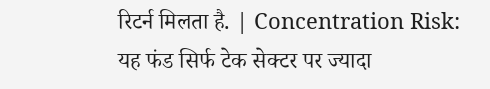रिटर्न मिलता है. | Concentration Risk: यह फंड सिर्फ टेक सेक्टर पर ज्यादा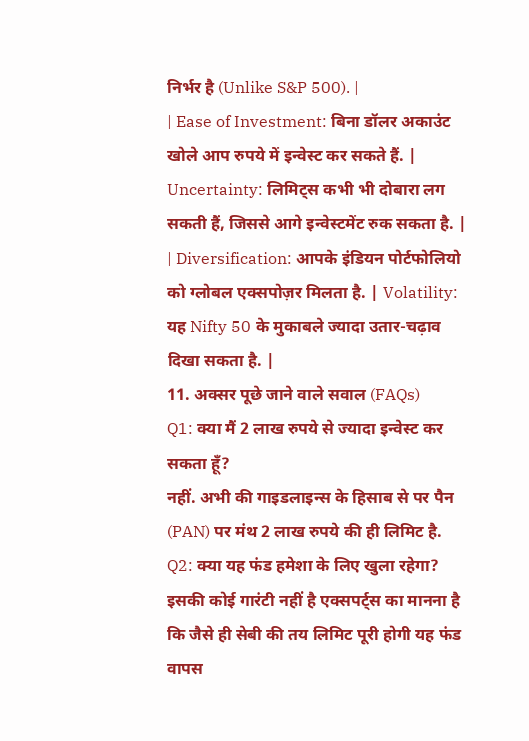निर्भर है (Unlike S&P 500). |
| Ease of Investment: बिना डॉलर अकाउंट खोले आप रुपये में इन्वेस्ट कर सकते हैं. | Uncertainty: लिमिट्स कभी भी दोबारा लग सकती हैं, जिससे आगे इन्वेस्टमेंट रुक सकता है. |
| Diversification: आपके इंडियन पोर्टफोलियो को ग्लोबल एक्सपोज़र मिलता है. | Volatility: यह Nifty 50 के मुकाबले ज्यादा उतार-चढ़ाव दिखा सकता है. |
11. अक्सर पूछे जाने वाले सवाल (FAQs)
Q1: क्या मैं 2 लाख रुपये से ज्यादा इन्वेस्ट कर सकता हूँ?
नहीं. अभी की गाइडलाइन्स के हिसाब से पर पैन (PAN) पर मंथ 2 लाख रुपये की ही लिमिट है.
Q2: क्या यह फंड हमेशा के लिए खुला रहेगा?
इसकी कोई गारंटी नहीं है एक्सपर्ट्स का मानना है कि जैसे ही सेबी की तय लिमिट पूरी होगी यह फंड वापस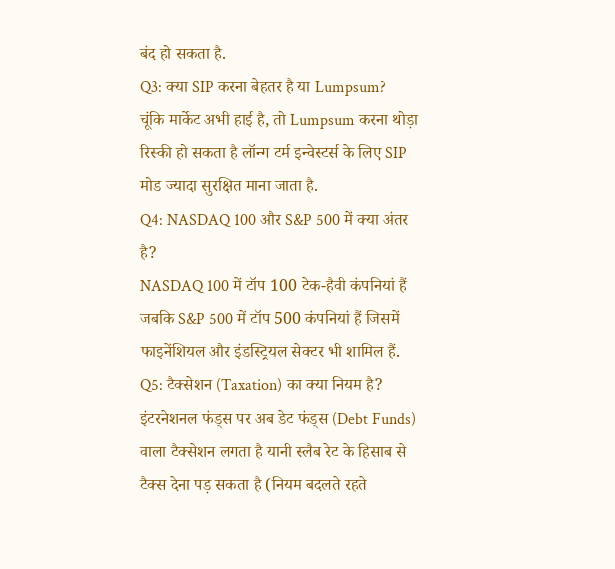बंद हो सकता है.
Q3: क्या SIP करना बेहतर है या Lumpsum?
चूंकि मार्केट अभी हाई है, तो Lumpsum करना थोड़ा रिस्की हो सकता है लॉन्ग टर्म इन्वेस्टर्स के लिए SIP मोड ज्यादा सुरक्षित माना जाता है.
Q4: NASDAQ 100 और S&P 500 में क्या अंतर है?
NASDAQ 100 में टॉप 100 टेक-हैवी कंपनियां हैं जबकि S&P 500 में टॉप 500 कंपनियां हैं जिसमें फाइनेंशियल और इंडस्ट्रियल सेक्टर भी शामिल हैं.
Q5: टैक्सेशन (Taxation) का क्या नियम है?
इंटरनेशनल फंड्स पर अब डेट फंड्स (Debt Funds) वाला टैक्सेशन लगता है यानी स्लैब रेट के हिसाब से टैक्स देना पड़ सकता है (नियम बदलते रहते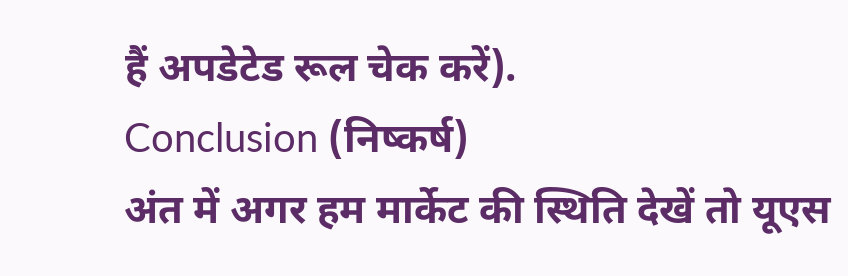हैं अपडेटेड रूल चेक करें).
Conclusion (निष्कर्ष)
अंत में अगर हम मार्केट की स्थिति देखें तो यूएस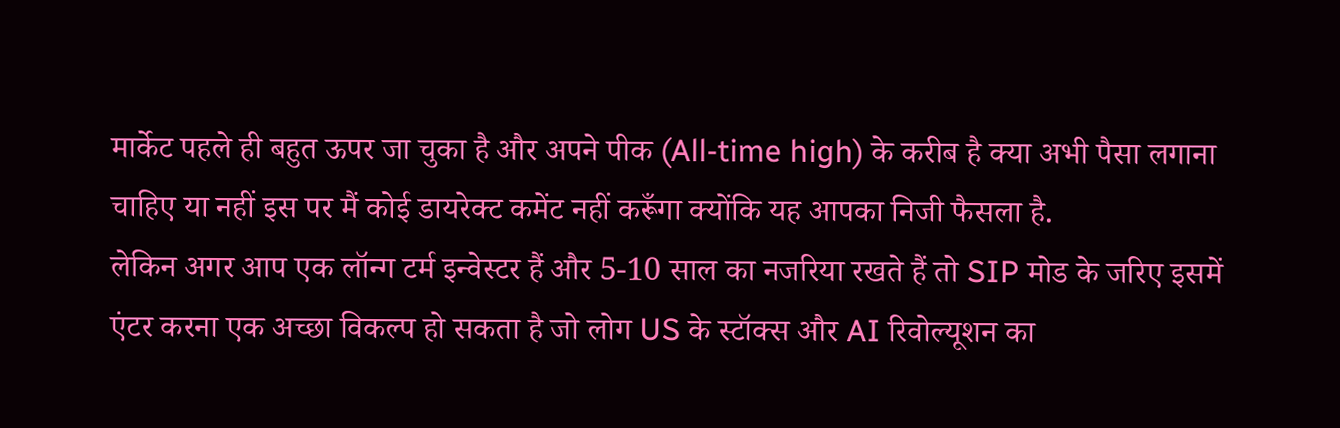मार्केट पहले ही बहुत ऊपर जा चुका है और अपने पीक (All-time high) के करीब है क्या अभी पैसा लगाना चाहिए या नहीं इस पर मैं कोई डायरेक्ट कमेंट नहीं करूँगा क्योंकि यह आपका निजी फैसला है.
लेकिन अगर आप एक लॉन्ग टर्म इन्वेस्टर हैं और 5-10 साल का नजरिया रखते हैं तो SIP मोड के जरिए इसमें एंटर करना एक अच्छा विकल्प हो सकता है जो लोग US के स्टॉक्स और AI रिवोल्यूशन का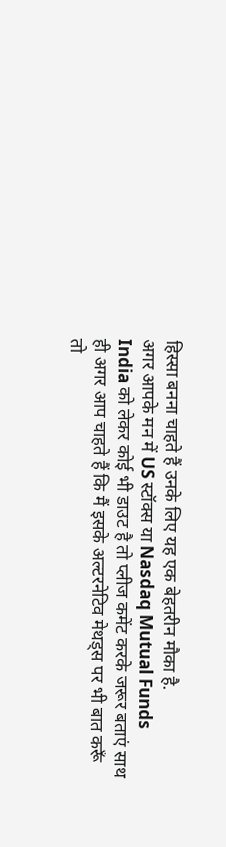हिस्सा बनना चाहते हैं उनके लिए यह एक बेहतरीन मौका है.
अगर आपके मन में US स्टॉक्स या Nasdaq Mutual Funds India को लेकर कोई भी डाउट है तो प्लीज कमेंट करके जरूर बताएं साथ ही अगर आप चाहते हैं कि मैं इसके अल्टरनेटिव मेथड्स पर भी बात करूँ तो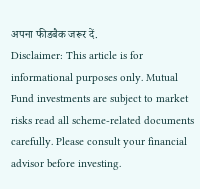अपना फीडबैक जरूर दें.
Disclaimer: This article is for informational purposes only. Mutual Fund investments are subject to market risks read all scheme-related documents carefully. Please consult your financial advisor before investing.